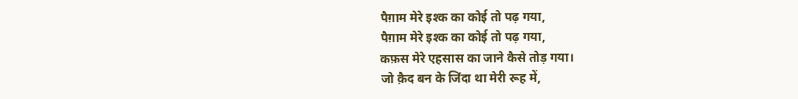पैग़ाम मेरे इश्क का कोई तो पढ़ गया,
पैग़ाम मेरे इश्क का कोई तो पढ़ गया,
कफ़स मेरे एहसास का जाने कैसे तोड़ गया।
जो क़ैद बन के जिंदा था मेरी रूह में,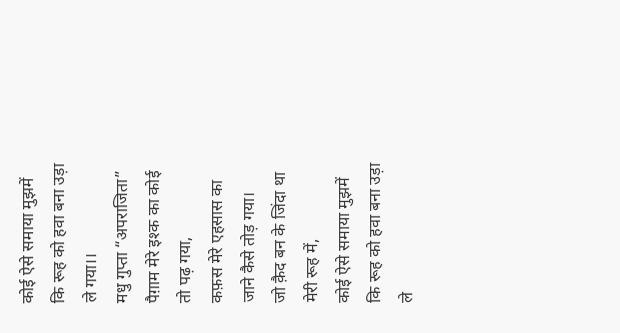कोई ऐसे समाया मुझमें कि रूह को हवा बना उड़ा ले गया।।
मधु गुप्ता “अपराजिता”
पैग़ाम मेरे इश्क का कोई तो पढ़ गया,
कफ़स मेरे एहसास का जाने कैसे तोड़ गया।
जो क़ैद बन के जिंदा था मेरी रूह में,
कोई ऐसे समाया मुझमें कि रूह को हवा बना उड़ा ले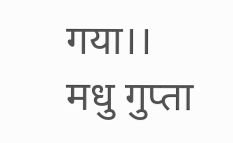गया।।
मधु गुप्ता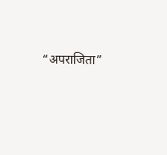“अपराजिता”